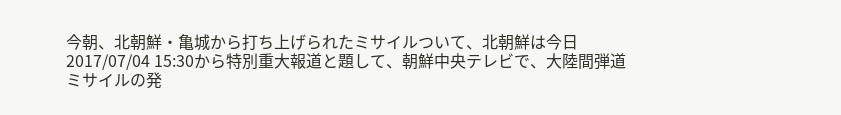今朝、北朝鮮・亀城から打ち上げられたミサイルついて、北朝鮮は今日2017/07/04 15:30から特別重大報道と題して、朝鮮中央テレビで、大陸間弾道ミサイルの発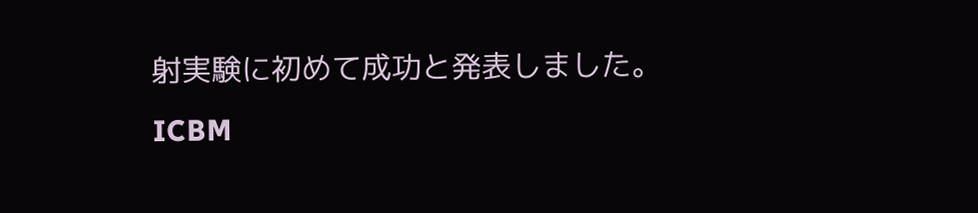射実験に初めて成功と発表しました。
ICBM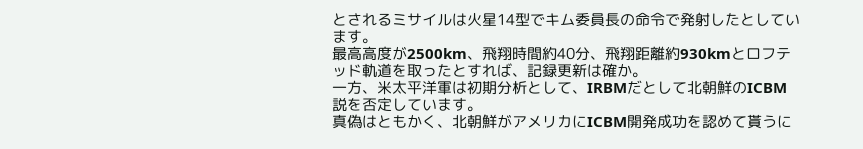とされるミサイルは火星14型でキム委員長の命令で発射したとしています。
最高高度が2500km、飛翔時間約40分、飛翔距離約930kmとロフテッド軌道を取ったとすれば、記録更新は確か。
一方、米太平洋軍は初期分析として、IRBMだとして北朝鮮のICBM説を否定しています。
真偽はともかく、北朝鮮がアメリカにICBM開発成功を認めて貰うに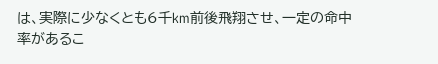は、実際に少なくとも6千km前後飛翔させ、一定の命中率があるこ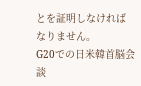とを証明しなければなりません。
G20での日米韓首脳会談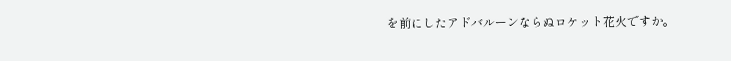を前にしたアドバルーンならぬロケット花火ですか。